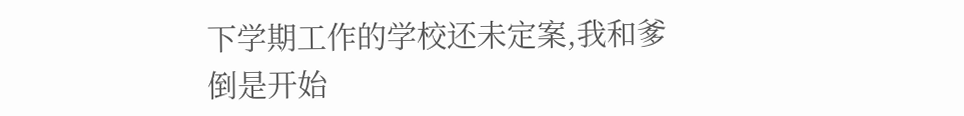下学期工作的学校还未定案,我和爹倒是开始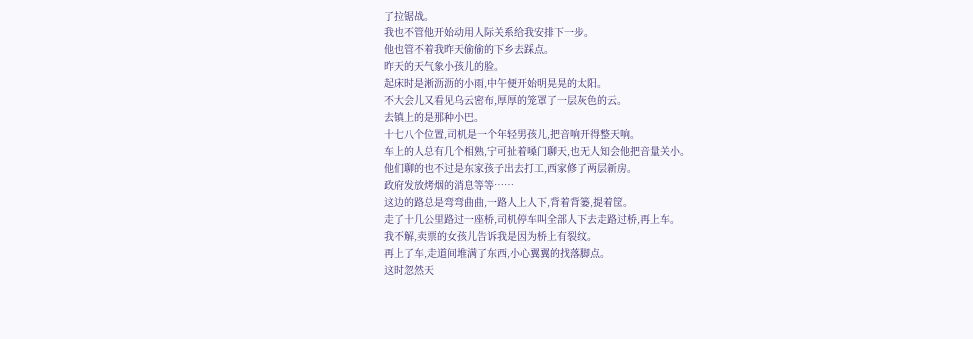了拉锯战。
我也不管他开始动用人际关系给我安排下一步。
他也管不着我昨天偷偷的下乡去踩点。
昨天的天气象小孩儿的脸。
起床时是淅沥沥的小雨,中午便开始明晃晃的太阳。
不大会儿又看见乌云密布,厚厚的笼罩了一层灰色的云。
去镇上的是那种小巴。
十七八个位置,司机是一个年轻男孩儿,把音响开得整天响。
车上的人总有几个相熟,宁可扯着嗓门聊天,也无人知会他把音量关小。
他们聊的也不过是东家孩子出去打工,西家修了两层新房。
政府发放烤烟的消息等等……
这边的路总是弯弯曲曲,一路人上人下,背着背篓,提着筐。
走了十几公里路过一座桥,司机停车叫全部人下去走路过桥,再上车。
我不解,卖票的女孩儿告诉我是因为桥上有裂纹。
再上了车,走道间堆满了东西,小心翼翼的找落脚点。
这时忽然天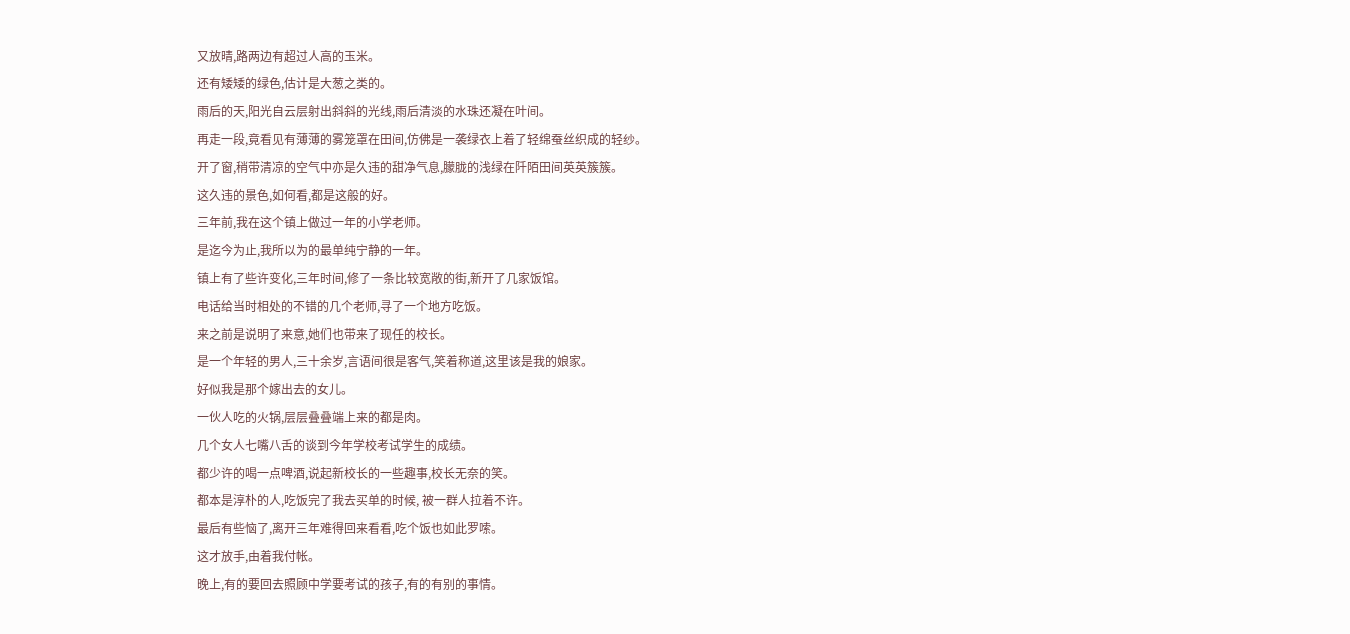又放晴,路两边有超过人高的玉米。
还有矮矮的绿色,估计是大葱之类的。
雨后的天,阳光自云层射出斜斜的光线,雨后清淡的水珠还凝在叶间。
再走一段,竟看见有薄薄的雾笼罩在田间,仿佛是一袭绿衣上着了轻绵蚕丝织成的轻纱。
开了窗,稍带清凉的空气中亦是久违的甜净气息,朦胧的浅绿在阡陌田间英英簇簇。
这久违的景色,如何看,都是这般的好。
三年前,我在这个镇上做过一年的小学老师。
是迄今为止,我所以为的最单纯宁静的一年。
镇上有了些许变化,三年时间,修了一条比较宽敞的街,新开了几家饭馆。
电话给当时相处的不错的几个老师,寻了一个地方吃饭。
来之前是说明了来意,她们也带来了现任的校长。
是一个年轻的男人,三十余岁,言语间很是客气,笑着称道,这里该是我的娘家。
好似我是那个嫁出去的女儿。
一伙人吃的火锅,层层叠叠端上来的都是肉。
几个女人七嘴八舌的谈到今年学校考试学生的成绩。
都少许的喝一点啤酒,说起新校长的一些趣事,校长无奈的笑。
都本是淳朴的人,吃饭完了我去买单的时候, 被一群人拉着不许。
最后有些恼了,离开三年难得回来看看,吃个饭也如此罗嗦。
这才放手,由着我付帐。
晚上,有的要回去照顾中学要考试的孩子,有的有别的事情。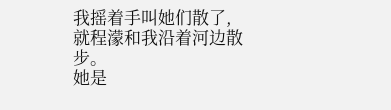我摇着手叫她们散了,就程濛和我沿着河边散步。
她是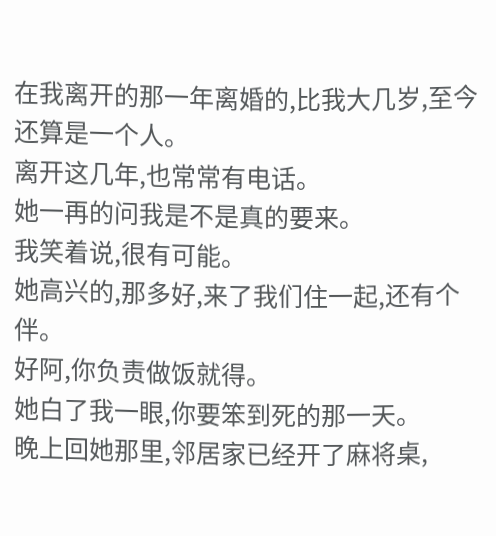在我离开的那一年离婚的,比我大几岁,至今还算是一个人。
离开这几年,也常常有电话。
她一再的问我是不是真的要来。
我笑着说,很有可能。
她高兴的,那多好,来了我们住一起,还有个伴。
好阿,你负责做饭就得。
她白了我一眼,你要笨到死的那一天。
晚上回她那里,邻居家已经开了麻将桌,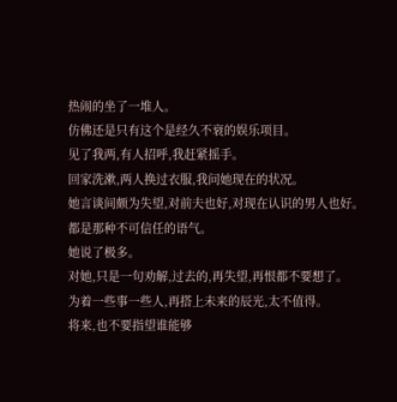热闹的坐了一堆人。
仿佛还是只有这个是经久不衰的娱乐项目。
见了我两,有人招呼,我赶紧摇手。
回家洗漱,两人换过衣服,我问她现在的状况。
她言谈间颇为失望,对前夫也好,对现在认识的男人也好。
都是那种不可信任的语气。
她说了极多。
对她,只是一句劝解,过去的,再失望,再恨都不要想了。
为着一些事一些人,再搭上未来的辰光,太不值得。
将来,也不要指望谁能够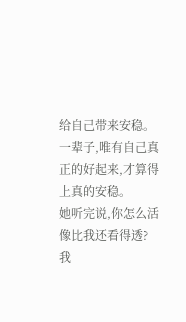给自己带来安稳。
一辈子,唯有自己真正的好起来,才算得上真的安稳。
她听完说,你怎么活像比我还看得透?
我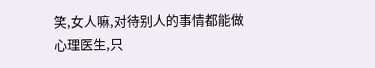笑,女人嘛,对待别人的事情都能做心理医生,只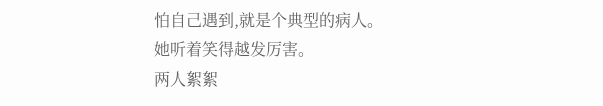怕自己遇到,就是个典型的病人。
她听着笑得越发厉害。
两人絮絮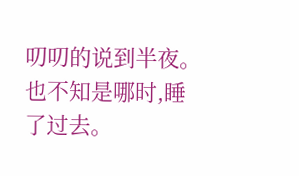叨叨的说到半夜。
也不知是哪时,睡了过去。